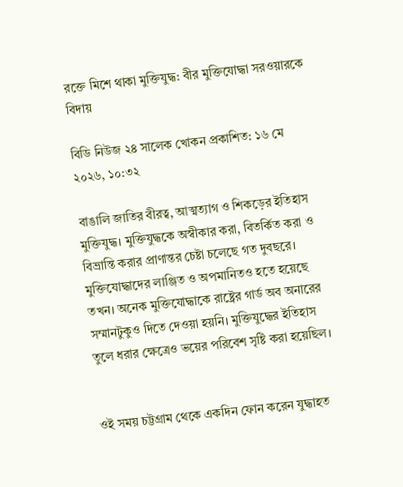রক্তে মিশে থাকা মুক্তিযুদ্ধ: বীর মুক্তিযোদ্ধা সরওয়ারকে বিদায়

বিডি নিউজ ২৪ সালেক খোকন প্রকাশিত: ১৬ মে ২০২৬, ১০:৩২

বাঙালি জাতির বীরত্ব, আত্মত্যাগ ও শিকড়ের ইতিহাস মুক্তিযুদ্ধ। মুক্তিযুদ্ধকে অস্বীকার করা, বিতর্কিত করা ও বিভ্রান্তি করার প্রাণান্তর চেষ্টা চলেছে গত দুবছরে। মুক্তিযোদ্ধাদের লাঞ্জিত ও অপমানিতও হতে হয়েছে তখন। অনেক মুক্তিযোদ্ধাকে রাষ্ট্রের গার্ড অব অনারের সম্মানটুকুও দিতে দেওয়া হয়নি। মুক্তিযুদ্ধের ইতিহাস তুলে ধরার ক্ষেত্রেও ভয়ের পরিবেশ সৃষ্টি করা হয়েছিল।


ওই সময় চট্টগ্রাম থেকে একদিন ফোন করেন যুদ্ধাহত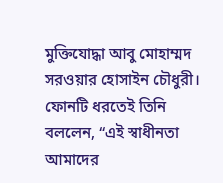মুক্তিযোদ্ধা আবু মোহাম্মদ সরওয়ার হোসাইন চৌধুরী। ফোনটি ধরতেই তিনি বললেন, “এই স্বাধীনতা আমাদের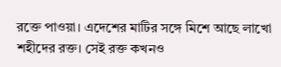রক্তে পাওয়া। এদেশের মাটির সঙ্গে মিশে আছে লাখো শহীদের রক্ত। সেই রক্ত কখনও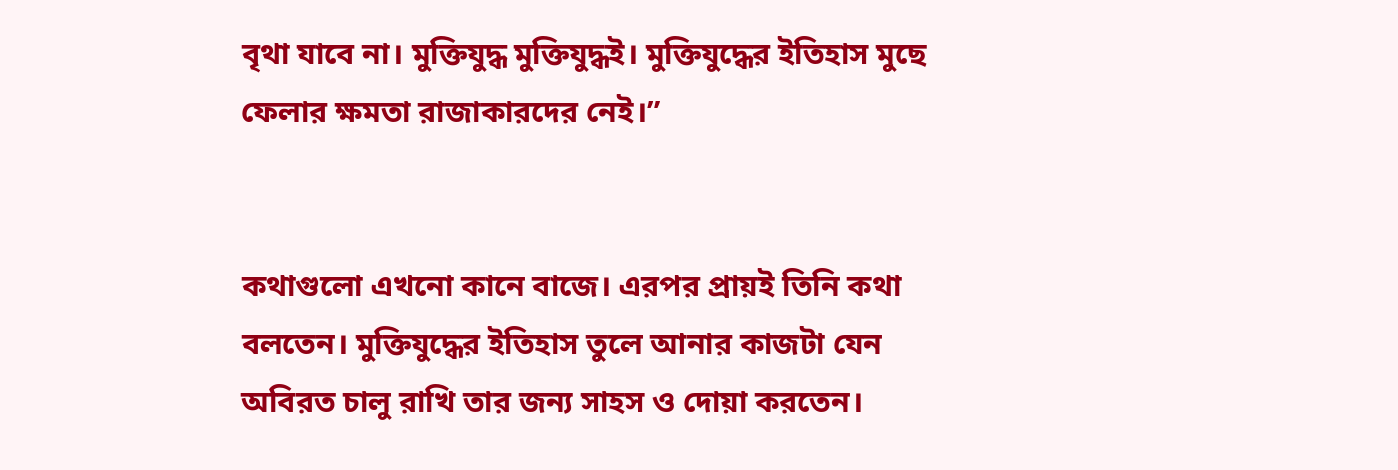বৃথা যাবে না। মুক্তিযুদ্ধ মুক্তিযুদ্ধই। মুক্তিযুদ্ধের ইতিহাস মুছে ফেলার ক্ষমতা রাজাকারদের নেই।”


কথাগুলো এখনো কানে বাজে। এরপর প্রায়ই তিনি কথা বলতেন। মুক্তিযুদ্ধের ইতিহাস তুলে আনার কাজটা যেন অবিরত চালু রাখি তার জন্য সাহস ও দোয়া করতেন।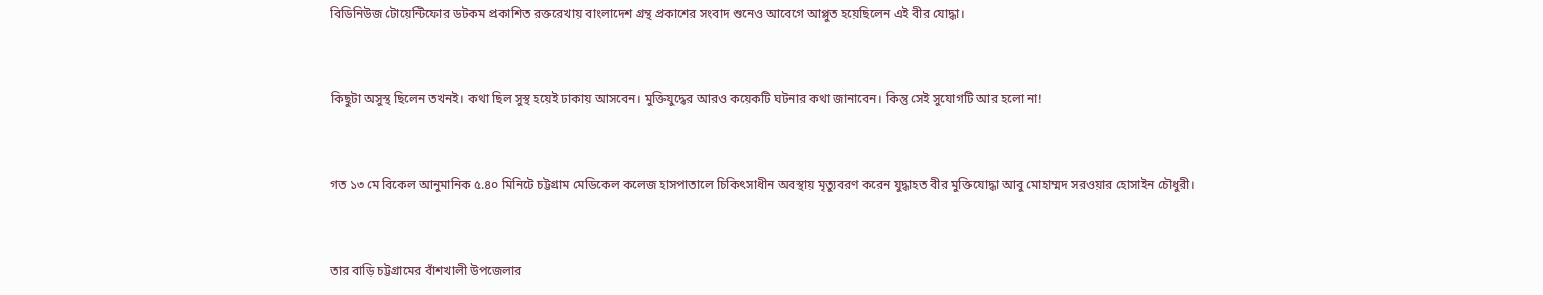বিডিনিউজ টোয়েন্টিফোর ডটকম প্রকাশিত রক্তরেখায় বাংলাদেশ গ্রন্থ প্রকাশের সংবাদ শুনেও আবেগে আপ্লুত হয়েছিলেন এই বীর যোদ্ধা।


কিছুটা অসুস্থ ছিলেন তখনই। কথা ছিল সুস্থ হয়েই ঢাকায় আসবেন। মুক্তিযুদ্ধের আরও কয়েকটি ঘটনার কথা জানাবেন। কিন্তু সেই সুযোগটি আর হলো না!


গত ১৩ মে বিকেল আনুমানিক ৫.৪০ মিনিটে চট্টগ্রাম মেডিকেল কলেজ হাসপাতালে চিকিৎসাধীন অবস্থায় মৃত্যুবরণ করেন যুদ্ধাহত বীর মুক্তিযোদ্ধা আবু মোহাম্মদ সরওয়ার হোসাইন চৌধুরী।


তার বাড়ি চট্টগ্রামের বাঁশখালী উপজেলার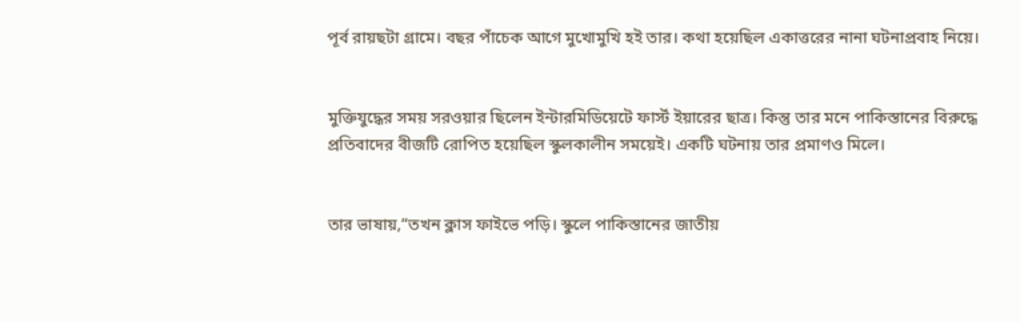পূর্ব রায়ছটা গ্রামে। বছর পাঁচেক আগে মুখোমুখি হই তার। কথা হয়েছিল একাত্তরের নানা ঘটনাপ্রবাহ নিয়ে।


মুক্তিযুদ্ধের সময় সরওয়ার ছিলেন ইন্টারমিডিয়েটে ফার্স্ট ইয়ারের ছাত্র। কিন্তু তার মনে পাকিস্তানের বিরুদ্ধে প্রতিবাদের বীজটি রোপিত হয়েছিল স্কুলকালীন সময়েই। একটি ঘটনায় তার প্রমাণও মিলে।


তার ভাষায়,“তখন ক্লাস ফাইভে পড়ি। স্কুলে পাকিস্তানের জাতীয়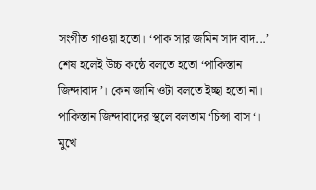সংগীত গাওয়া হতো। ‘পাক সার জমিন সাদ বাদ...’ শেষ হলেই উচ্চ কন্ঠে বলতে হতো ‘পাকিস্তান জিন্দাবাদ’। কেন জানি ওটা বলতে ইচ্ছা হতো না। পাকিস্তান জিন্দাবাদের স্থলে বলতাম ‘চিন্সা বাস ‘। মুখে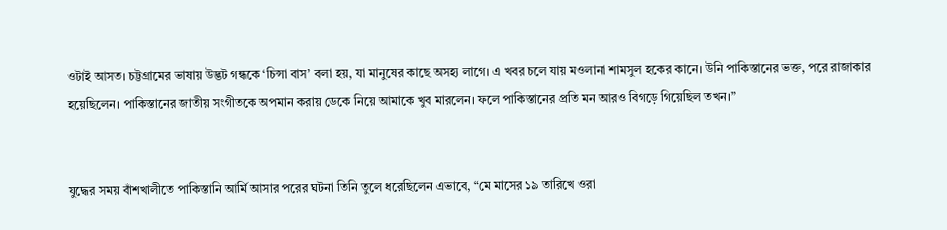ওটাই আসত। চট্টগ্রামের ভাষায় উদ্ভট গন্ধকে ‘চিন্সা বাস’ বলা হয়, যা মানুষের কাছে অসহ্য লাগে। এ খবর চলে যায় মওলানা শামসুল হকের কানে। উনি পাকিস্তানের ভক্ত, পরে রাজাকার হয়েছিলেন। পাকিস্তানের জাতীয় সংগীতকে অপমান করায় ডেকে নিয়ে আমাকে খুব মারলেন। ফলে পাকিস্তানের প্রতি মন আরও বিগড়ে গিয়েছিল তখন।”


যুদ্ধের সময় বাঁশখালীতে পাকিস্তানি আর্মি আসার পরের ঘটনা তিনি তুলে ধরেছিলেন এভাবে, “মে মাসের ১৯ তারিখে ওরা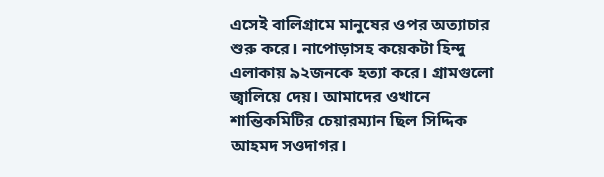এসেই বালিগ্রামে মানুষের ওপর অত্যাচার শুরু করে। নাপোড়াসহ কয়েকটা হিন্দু এলাকায় ৯২জনকে হত্যা করে। গ্রামগুলো জ্বালিয়ে দেয়। আমাদের ওখানে শান্তিকমিটির চেয়ারম্যান ছিল সিদ্দিক আহমদ সওদাগর।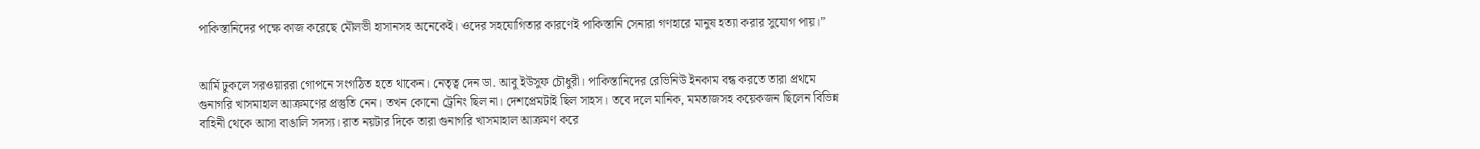পাকিস্তানিদের পক্ষে কাজ করেছে মৌলভী হাসানসহ অনেকেই। ওদের সহযোগিতার কারণেই পাকিস্তানি সেনারা গণহারে মানুষ হত্যা করার সুযোগ পায়।”


আর্মি ঢুকলে সরওয়াররা গোপনে সংগঠিত হতে থাকেন। নেতৃত্ব দেন ডা. আবু ইউসুফ চৌধুরী। পাকিস্তানিদের রেভিনিউ ইনকাম বন্ধ করতে তারা প্রথমে গুনাগরি খাসমাহাল আক্রমণের প্রস্তুতি নেন। তখন কোনো ট্রেনিং ছিল না। দেশপ্রেমটাই ছিল সাহস। তবে দলে মানিক, মমতাজসহ কয়েকজন ছিলেন বিভিন্ন বাহিনী থেকে আসা বাঙালি সদস্য। রাত নয়টার দিকে তারা গুনাগরি খাসমাহাল আক্রমণ করে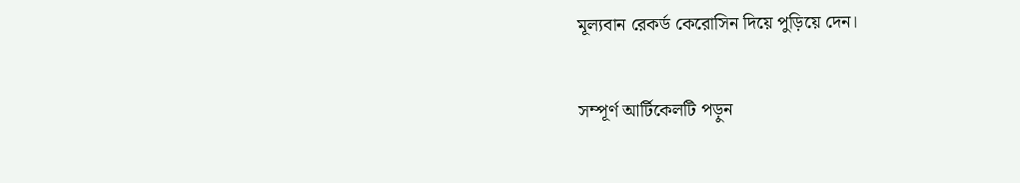মূল্যবান রেকর্ড কেরোসিন দিয়ে পুড়িয়ে দেন।

সম্পূর্ণ আর্টিকেলটি পড়ুন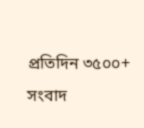প্রতিদিন ৩৫০০+ সংবাদ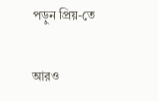পড়ুন প্রিয়-তে

আরও